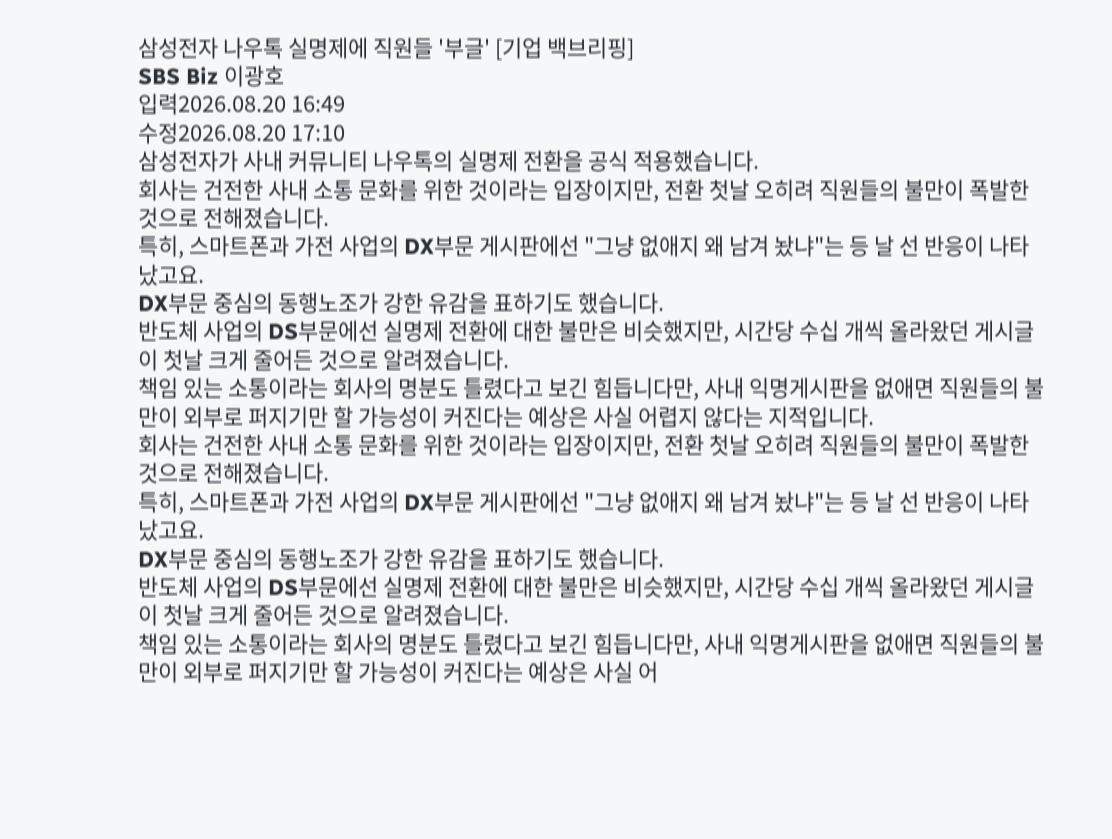삼성전자 나우톡 실명제에 직원들 '부글' [기업 백브리핑]
SBS Biz 이광호
입력2026.08.20 16:49
수정2026.08.20 17:10
삼성전자가 사내 커뮤니티 나우톡의 실명제 전환을 공식 적용했습니다.
회사는 건전한 사내 소통 문화를 위한 것이라는 입장이지만, 전환 첫날 오히려 직원들의 불만이 폭발한 것으로 전해졌습니다.
특히, 스마트폰과 가전 사업의 DX부문 게시판에선 "그냥 없애지 왜 남겨 놨냐"는 등 날 선 반응이 나타났고요.
DX부문 중심의 동행노조가 강한 유감을 표하기도 했습니다.
반도체 사업의 DS부문에선 실명제 전환에 대한 불만은 비슷했지만, 시간당 수십 개씩 올라왔던 게시글이 첫날 크게 줄어든 것으로 알려졌습니다.
책임 있는 소통이라는 회사의 명분도 틀렸다고 보긴 힘듭니다만, 사내 익명게시판을 없애면 직원들의 불만이 외부로 퍼지기만 할 가능성이 커진다는 예상은 사실 어렵지 않다는 지적입니다.
회사는 건전한 사내 소통 문화를 위한 것이라는 입장이지만, 전환 첫날 오히려 직원들의 불만이 폭발한 것으로 전해졌습니다.
특히, 스마트폰과 가전 사업의 DX부문 게시판에선 "그냥 없애지 왜 남겨 놨냐"는 등 날 선 반응이 나타났고요.
DX부문 중심의 동행노조가 강한 유감을 표하기도 했습니다.
반도체 사업의 DS부문에선 실명제 전환에 대한 불만은 비슷했지만, 시간당 수십 개씩 올라왔던 게시글이 첫날 크게 줄어든 것으로 알려졌습니다.
책임 있는 소통이라는 회사의 명분도 틀렸다고 보긴 힘듭니다만, 사내 익명게시판을 없애면 직원들의 불만이 외부로 퍼지기만 할 가능성이 커진다는 예상은 사실 어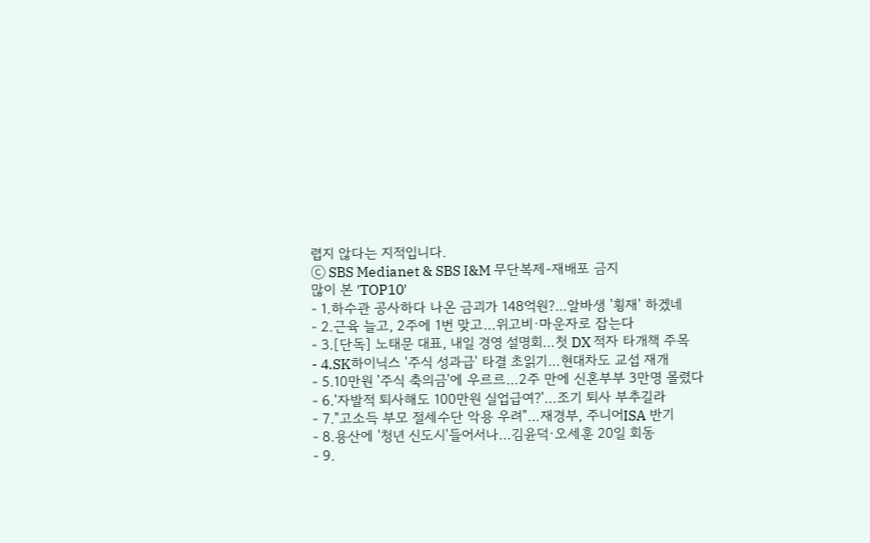렵지 않다는 지적입니다.
ⓒ SBS Medianet & SBS I&M 무단복제-재배포 금지
많이 본 'TOP10'
- 1.하수관 공사하다 나온 금괴가 148억원?...알바생 '횡재' 하겠네
- 2.근육 늘고, 2주에 1번 맞고…위고비·마운자로 잡는다
- 3.[단독] 노태문 대표, 내일 경영 설명회…첫 DX 적자 타개책 주목
- 4.SK하이닉스 '주식 성과급' 타결 초읽기…현대차도 교섭 재개
- 5.10만원 '주식 축의금'에 우르르…2주 만에 신혼부부 3만명 몰렸다
- 6.'자발적 퇴사해도 100만원 실업급여?'…조기 퇴사 부추길라
- 7."고소득 부모 절세수단 악용 우려"…재경부, 주니어ISA 반기
- 8.용산에 '청년 신도시'들어서나…김윤덕·오세훈 20일 회동
- 9.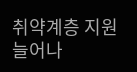취약계층 지원 늘어나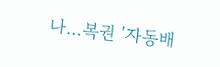나…복권 '자동배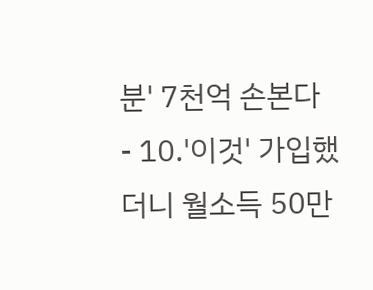분' 7천억 손본다
- 10.'이것' 가입했더니 월소득 50만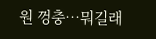원 껑충…뭐길래